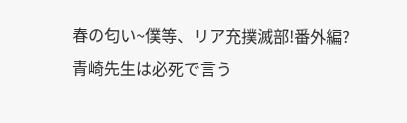春の匂い~僕等、リア充撲滅部!番外編?
青崎先生は必死で言う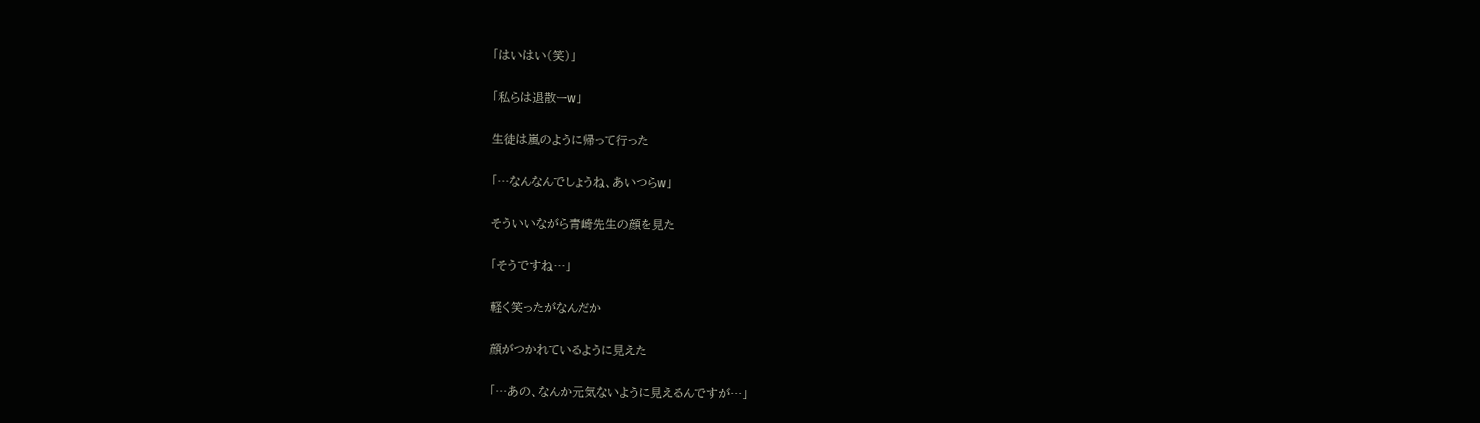「はいはい(笑)」

「私らは退散ーw」

生徒は嵐のように帰って行った

「…なんなんでしょうね、あいつらw」

そういいながら青崎先生の顔を見た

「そうですね…」

軽く笑ったがなんだか

顔がつかれているように見えた

「…あの、なんか元気ないように見えるんですが…」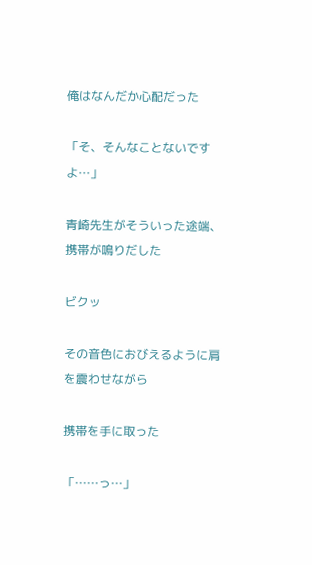俺はなんだか心配だった

「そ、そんなことないですよ…」

青崎先生がそういった途端、携帯が鳴りだした

ビクッ

その音色におびえるように肩を震わせながら

携帯を手に取った

「……っ…」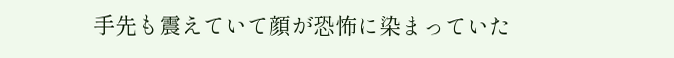手先も震えていて顔が恐怖に染まっていた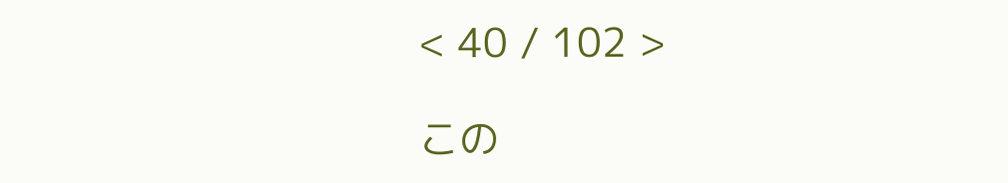< 40 / 102 >

この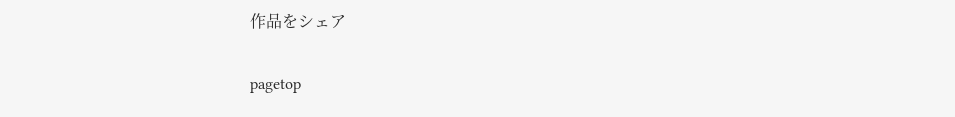作品をシェア

pagetop